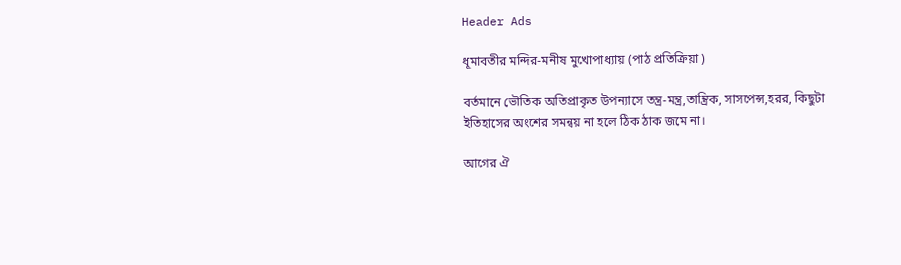Header Ads

ধূমাবতীর মন্দির-মনীষ মুখোপাধ্যায় (পাঠ প্রতিক্রিয়া )

বর্তমানে ভৌতিক অতিপ্রাকৃত উপন্যাসে তন্ত্র-মন্ত্র,তান্ত্রিক, সাসপেন্স,হরর, কিছুটা ইতিহাসের অংশের সমন্বয় না হলে ঠিক ঠাক জমে না।

আগের ঐ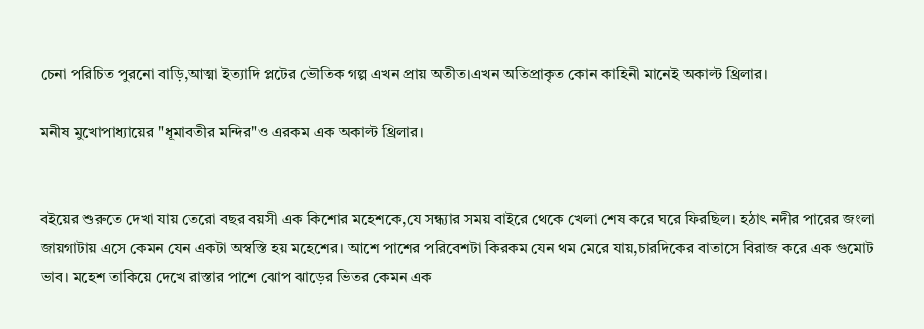চেনা পরিচিত পুরনো বাড়ি,আত্মা ইত্যাদি প্লটের ভৌতিক গল্প এখন প্রায় অতীত।এখন অতিপ্রাকৃত কোন কাহিনী মানেই অকাল্ট থ্রিলার।

মনীষ মুখোপাধ্যায়ের "ধূমাবতীর মন্দির"ও এরকম এক অকাল্ট থ্রিলার।


বইয়ের শুরুতে দেখা যায় তেরো বছর বয়সী এক কিশোর মহেশকে,যে সন্ধ্যার সময় বাইরে থেকে খেলা শেষ করে ঘরে ফিরছিল। হঠাৎ নদীর পারের জংলা জায়গাটায় এসে কেমন যেন একটা অস্বস্তি হয় মহেশের। আশে পাশের পরিবেশটা কিরকম যেন থম মেরে যায়,চারদিকের বাতাসে বিরাজ করে এক গুমোট ভাব। মহেশ তাকিয়ে দেখে রাস্তার পাশে ঝোপ ঝাড়ের ভিতর কেমন এক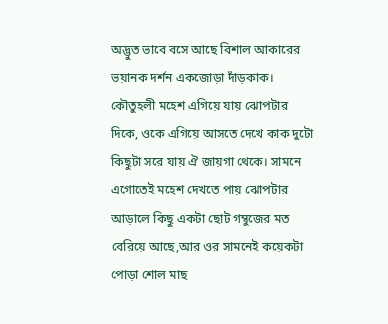অদ্ভুত ভাবে বসে আছে বিশাল আকারের ভয়ানক দর্শন একজোড়া দাঁড়কাক। কৌতুহলী মহেশ এগিয়ে যায় ঝোপটার দিকে, ওকে এগিয়ে আসতে দেখে কাক দুটো কিছুটা সরে যায় ঐ জায়গা থেকে। সামনে এগোতেই মহেশ দেখতে পায় ঝোপটার আড়ালে কিছু একটা ছোট গম্বুজের মত বেরিয়ে আছে,আর ওর সামনেই কয়েকটা পোড়া শোল মাছ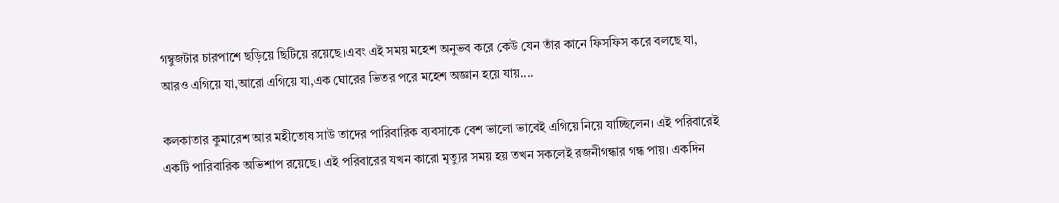গম্বুজটার চারপাশে ছড়িয়ে ছিটিয়ে রয়েছে।এবং এই সময় মহেশ অনুভব করে কেউ যেন তাঁর কানে ফিসফিস করে বলছে যা, আরও এগিয়ে যা,আরো এগিয়ে যা,এক ঘোরের ভিতর পরে মহেশ অজ্ঞান হয়ে যায়....

কলকাতার কুমারেশ আর মহীতোষ সাউ তাদের পারিবারিক ব্যবসাকে বেশ ভালো ভাবেই এগিয়ে নিয়ে যাচ্ছিলেন। এই পরিবারেই একটি পারিবারিক অভিশাপ রয়েছে। এই পরিবারের যখন কারো মৃত্যুর সময় হয় তখন সকলেই রজনীগন্ধার গন্ধ পায়। একদিন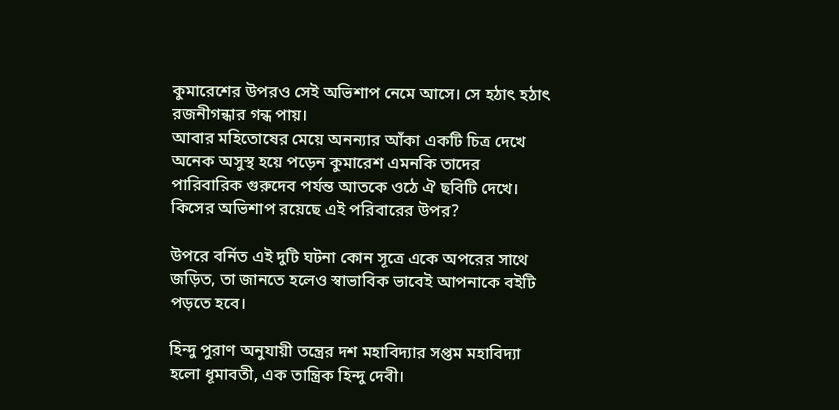কুমারেশের উপরও সেই অভিশাপ নেমে আসে। সে হঠাৎ হঠাৎ রজনীগন্ধার গন্ধ পায়।
আবার মহিতোষের মেয়ে অনন্যার আঁকা একটি চিত্র দেখে অনেক অসুস্থ হয়ে পড়েন কুমারেশ এমনকি তাদের পারিবারিক গুরুদেব পর্যন্ত আতকে ওঠে ঐ ছবিটি দেখে।
কিসের অভিশাপ রয়েছে এই পরিবারের উপর?

উপরে বর্নিত এই দুটি ঘটনা কোন সূত্রে একে অপরের সাথে জড়িত, তা জানতে হলেও স্বাভাবিক ভাবেই আপনাকে বইটি পড়তে হবে।

হিন্দু পুরাণ অনুযায়ী তন্ত্রের দশ মহাবিদ্যার সপ্তম মহাবিদ্যা হলো ধূমাবতী, এক তান্ত্রিক হিন্দু দেবী।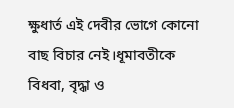ক্ষুধার্ত এই দেবীর ভোগে কোনো বাছ বিচার নেই।ধূমাবতীকে বিধবা, বৃদ্ধা ও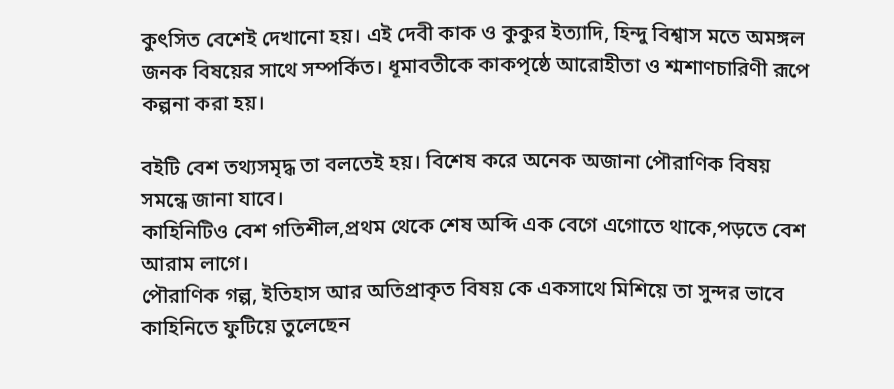কুৎসিত বেশেই দেখানো হয়। এই দেবী কাক ও কুকুর ইত্যাদি, হিন্দু বিশ্বাস মতে অমঙ্গল জনক বিষয়ের সাথে সম্পর্কিত। ধূমাবতীকে কাকপৃষ্ঠে আরোহীতা ও শ্মশাণচারিণী রূপে কল্পনা করা হয়।

বইটি বেশ তথ্যসমৃদ্ধ তা বলতেই হয়। বিশেষ করে অনেক অজানা পৌরাণিক বিষয় সমন্ধে জানা যাবে।
কাহিনিটিও বেশ গতিশীল,প্রথম থেকে শেষ অব্দি এক বেগে এগোতে থাকে,পড়তে বেশ আরাম লাগে।
পৌরাণিক গল্প, ইতিহাস আর অতিপ্রাকৃত বিষয় কে একসাথে মিশিয়ে তা সুন্দর ভাবে কাহিনিতে ফুটিয়ে তুলেছেন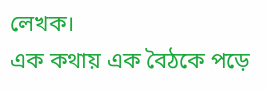লেখক।
এক কথায় এক বৈঠকে পড়ে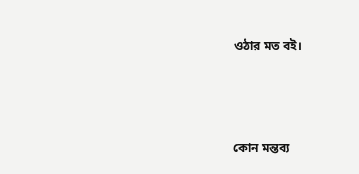ওঠার মত বই।



কোন মন্তব্য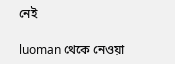নেই

luoman থেকে নেওয়া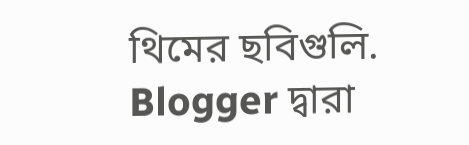থিমের ছবিগুলি. Blogger দ্বারা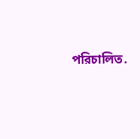পরিচালিত.